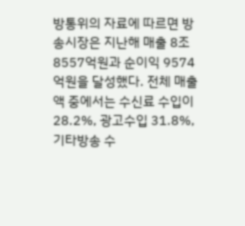방통위의 자료에 따르면 방송시장은 지난해 매출 8조8557억원과 순이익 9574억원을 달성했다. 전체 매출 액 중에서는 수신료 수입이 28.2%, 광고수입 31.8%, 기타방송 수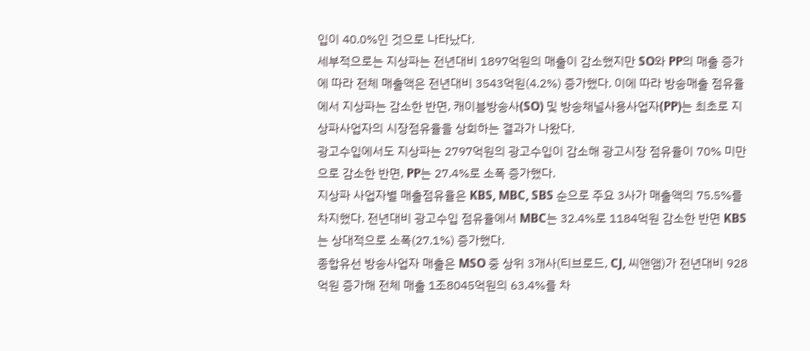입이 40.0%인 것으로 나타났다.
세부적으로는 지상파는 전년대비 1897억원의 매출이 감소했지만 SO와 PP의 매출 증가에 따라 전체 매출액은 전년대비 3543억원(4.2%) 증가했다. 이에 따라 방송매출 점유율에서 지상파는 감소한 반면, 캐이블방송사(SO) 및 방송채널사용사업자(PP)는 최초로 지상파사업자의 시장점유율을 상회하는 결과가 나왔다.
광고수입에서도 지상파는 2797억원의 광고수입이 감소해 광고시장 점유율이 70% 미만으로 감소한 반면, PP는 27.4%로 소폭 증가했다.
지상파 사업자별 매출점유율은 KBS, MBC, SBS 순으로 주요 3사가 매출액의 75.5%를 차지했다. 전년대비 광고수입 점유율에서 MBC는 32.4%로 1184억원 감소한 반면 KBS는 상대적으로 소폭(27.1%) 증가했다.
종합유선 방송사업자 매출은 MSO 중 상위 3개사(티브로드, CJ, 씨앤앰)가 전년대비 928억원 증가해 전체 매출 1조8045억원의 63.4%를 차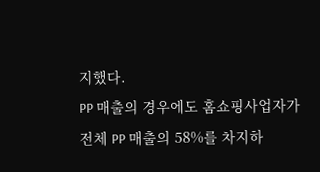지했다.
PP 매출의 경우에도 홈쇼핑사업자가 전체 PP 매출의 58%를 차지하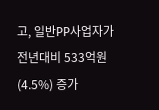고, 일반PP사업자가 전년대비 533억원(4.5%) 증가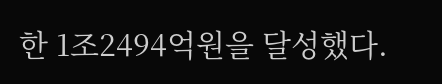한 1조2494억원을 달성했다.